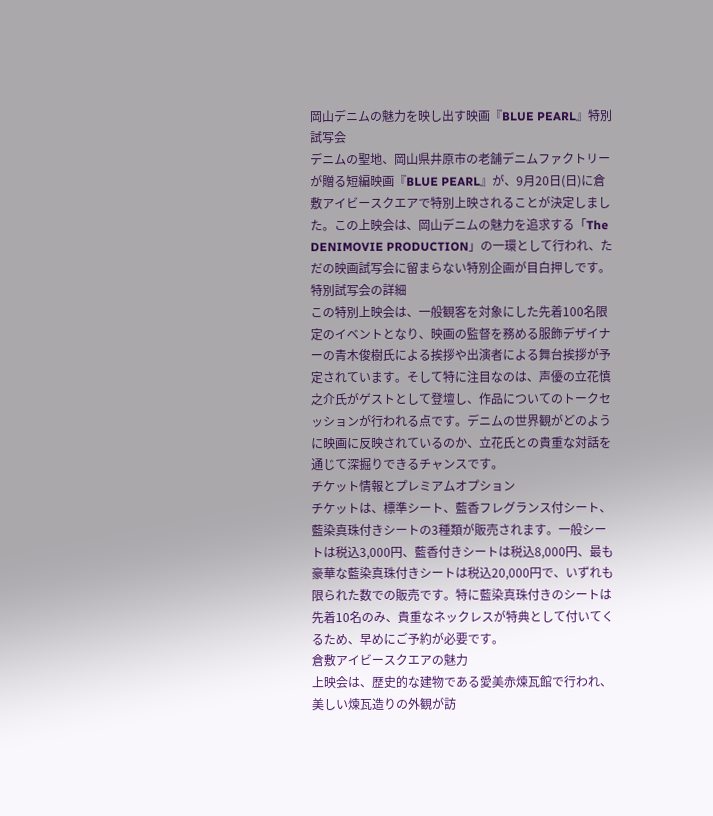岡山デニムの魅力を映し出す映画『BLUE PEARL』特別試写会
デニムの聖地、岡山県井原市の老舗デニムファクトリーが贈る短編映画『BLUE PEARL』が、9月20日(日)に倉敷アイビースクエアで特別上映されることが決定しました。この上映会は、岡山デニムの魅力を追求する「The DENIMOVIE PRODUCTION」の一環として行われ、ただの映画試写会に留まらない特別企画が目白押しです。
特別試写会の詳細
この特別上映会は、一般観客を対象にした先着100名限定のイベントとなり、映画の監督を務める服飾デザイナーの青木俊樹氏による挨拶や出演者による舞台挨拶が予定されています。そして特に注目なのは、声優の立花慎之介氏がゲストとして登壇し、作品についてのトークセッションが行われる点です。デニムの世界観がどのように映画に反映されているのか、立花氏との貴重な対話を通じて深掘りできるチャンスです。
チケット情報とプレミアムオプション
チケットは、標準シート、藍香フレグランス付シート、藍染真珠付きシートの3種類が販売されます。一般シートは税込3,000円、藍香付きシートは税込8,000円、最も豪華な藍染真珠付きシートは税込20,000円で、いずれも限られた数での販売です。特に藍染真珠付きのシートは先着10名のみ、貴重なネックレスが特典として付いてくるため、早めにご予約が必要です。
倉敷アイビースクエアの魅力
上映会は、歴史的な建物である愛美赤煉瓦館で行われ、美しい煉瓦造りの外観が訪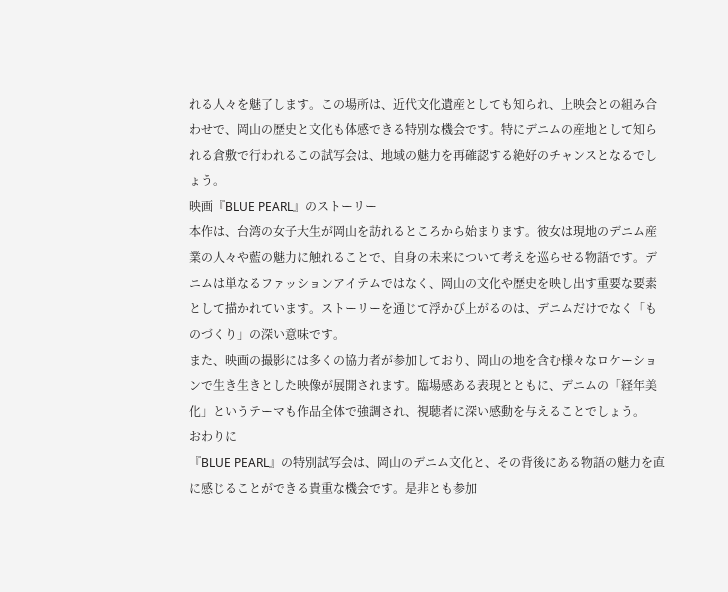れる人々を魅了します。この場所は、近代文化遺産としても知られ、上映会との組み合わせで、岡山の歴史と文化も体感できる特別な機会です。特にデニムの産地として知られる倉敷で行われるこの試写会は、地域の魅力を再確認する絶好のチャンスとなるでしょう。
映画『BLUE PEARL』のストーリー
本作は、台湾の女子大生が岡山を訪れるところから始まります。彼女は現地のデニム産業の人々や藍の魅力に触れることで、自身の未来について考えを巡らせる物語です。デニムは単なるファッションアイテムではなく、岡山の文化や歴史を映し出す重要な要素として描かれています。ストーリーを通じて浮かび上がるのは、デニムだけでなく「ものづくり」の深い意味です。
また、映画の撮影には多くの協力者が参加しており、岡山の地を含む様々なロケーションで生き生きとした映像が展開されます。臨場感ある表現とともに、デニムの「経年美化」というテーマも作品全体で強調され、視聴者に深い感動を与えることでしょう。
おわりに
『BLUE PEARL』の特別試写会は、岡山のデニム文化と、その背後にある物語の魅力を直に感じることができる貴重な機会です。是非とも参加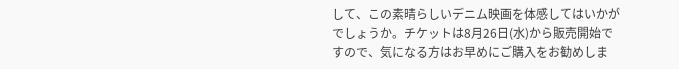して、この素晴らしいデニム映画を体感してはいかがでしょうか。チケットは8月26日(水)から販売開始ですので、気になる方はお早めにご購入をお勧めしま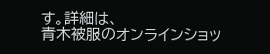す。詳細は、
青木被服のオンラインショッ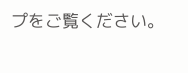プをご覧ください。